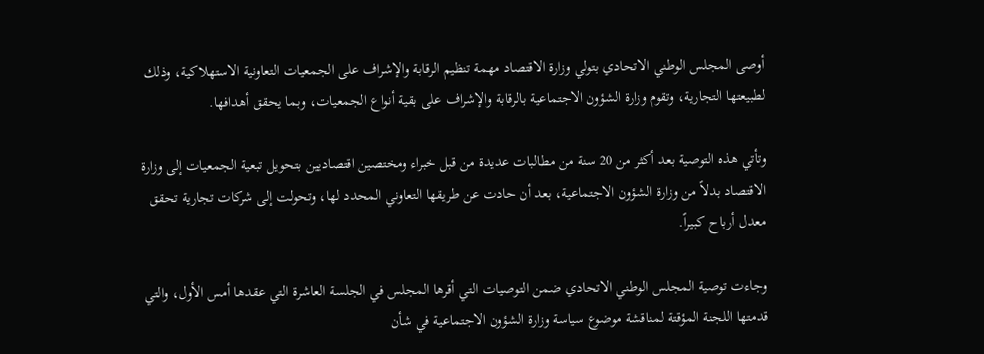أوصى المجلس الوطني الاتحادي بتولي وزارة الاقتصاد مهمة تنظيم الرقابة والإشراف على الجمعيات التعاونية الاستهلاكية، وذلك لطبيعتها التجارية، وتقوم وزارة الشؤون الاجتماعية بالرقابة والإشراف على بقية أنواع الجمعيات، وبما يحقق أهدافها.

وتأتي هذه التوصية بعد أكثر من 20 سنة من مطالبات عديدة من قبل خبراء ومختصين اقتصاديين بتحويل تبعية الجمعيات إلى وزارة الاقتصاد بدلاً من وزارة الشؤون الاجتماعية، بعد أن حادت عن طريقها التعاوني المحدد لها، وتحولت إلى شركات تجارية تحقق معدل أرباح كبيراً.

وجاءت توصية المجلس الوطني الاتحادي ضمن التوصيات التي أقرها المجلس في الجلسة العاشرة التي عقدها أمس الأول، والتي قدمتها اللجنة المؤقتة لمناقشة موضوع سياسة وزارة الشؤون الاجتماعية في شأن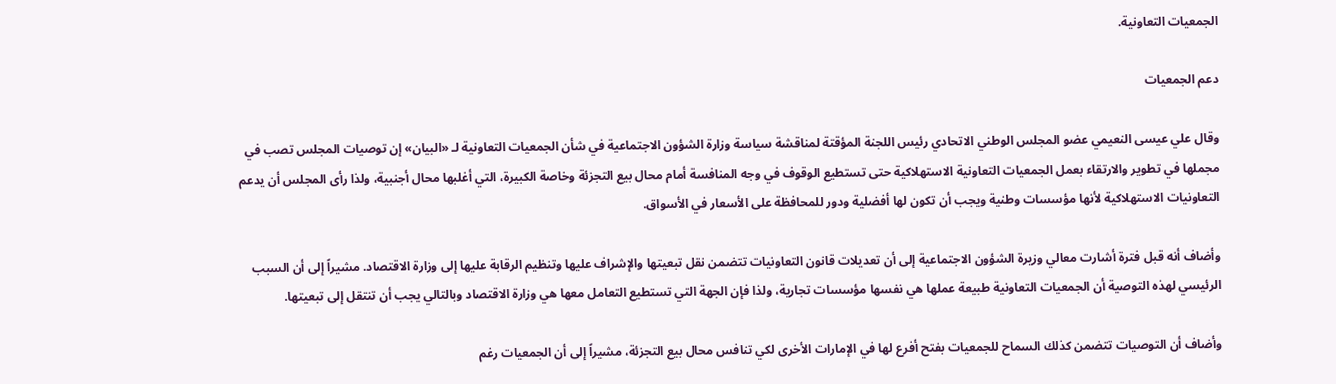الجمعيات التعاونية.

دعم الجمعيات

وقال علي عيسى النعيمي عضو المجلس الوطني الاتحادي رئيس اللجنة المؤقتة لمناقشة سياسة وزارة الشؤون الاجتماعية في شأن الجمعيات التعاونية لـ «البيان» إن توصيات المجلس تصب في مجملها في تطوير والارتقاء بعمل الجمعيات التعاونية الاستهلاكية حتى تستطيع الوقوف في وجه المنافسة أمام محال بيع التجزئة وخاصة الكبيرة، التي أغلبها محال أجنبية، ولذا رأى المجلس أن يدعم التعاونيات الاستهلاكية لأنها مؤسسات وطنية ويجب أن تكون لها أفضلية ودور للمحافظة على الأسعار في الأسواق.

وأضاف أنه قبل فترة أشارت معالي وزيرة الشؤون الاجتماعية إلى أن تعديلات قانون التعاونيات تتضمن نقل تبعيتها والإشراف عليها وتنظيم الرقابة عليها إلى وزارة الاقتصاد. مشيراً إلى أن السبب الرئيسي لهذه التوصية أن الجمعيات التعاونية طبيعة عملها هي نفسها مؤسسات تجارية، ولذا فإن الجهة التي تستطيع التعامل معها هي وزارة الاقتصاد وبالتالي يجب أن تنتقل إلى تبعيتها.

وأضاف أن التوصيات تتضمن كذلك السماح للجمعيات بفتح أفرع لها في الإمارات الأخرى لكي تنافس محال بيع التجزئة، مشيراً إلى أن الجمعيات رغم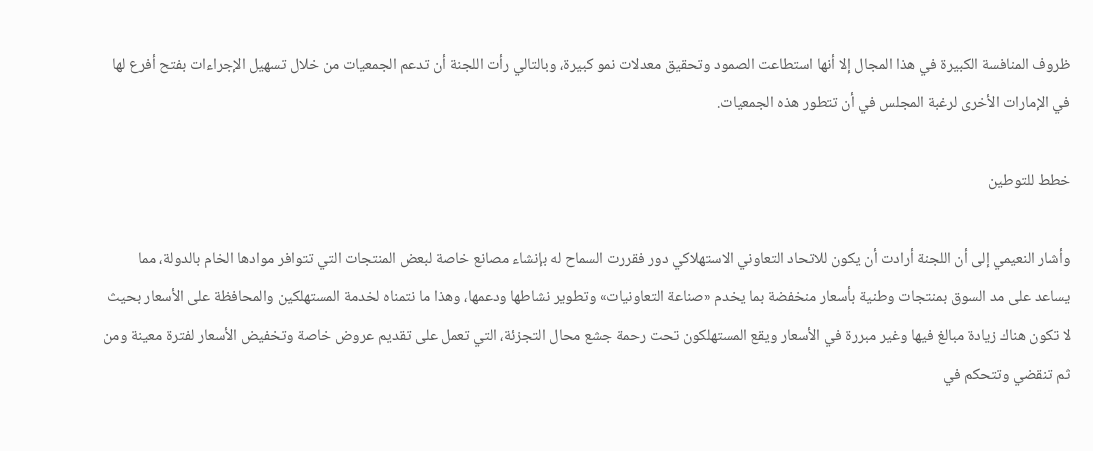ظروف المنافسة الكبيرة في هذا المجال إلا أنها استطاعت الصمود وتحقيق معدلات نمو كبيرة، وبالتالي رأت اللجنة أن تدعم الجمعيات من خلال تسهيل الإجراءات بفتح أفرع لها في الإمارات الأخرى لرغبة المجلس في أن تتطور هذه الجمعيات.

خطط للتوطين

وأشار النعيمي إلى أن اللجنة أرادت أن يكون للاتحاد التعاوني الاستهلاكي دور فقررت السماح له بإنشاء مصانع خاصة لبعض المنتجات التي تتوافر موادها الخام بالدولة، مما يساعد على مد السوق بمنتجات وطنية بأسعار منخفضة بما يخدم «صناعة التعاونيات» وتطوير نشاطها ودعمها، وهذا ما نتمناه لخدمة المستهلكين والمحافظة على الأسعار بحيث لا تكون هناك زيادة مبالغ فيها وغير مبررة في الأسعار ويقع المستهلكون تحت رحمة جشع محال التجزئة، التي تعمل على تقديم عروض خاصة وتخفيض الأسعار لفترة معينة ومن ثم تنقضي وتتحكم في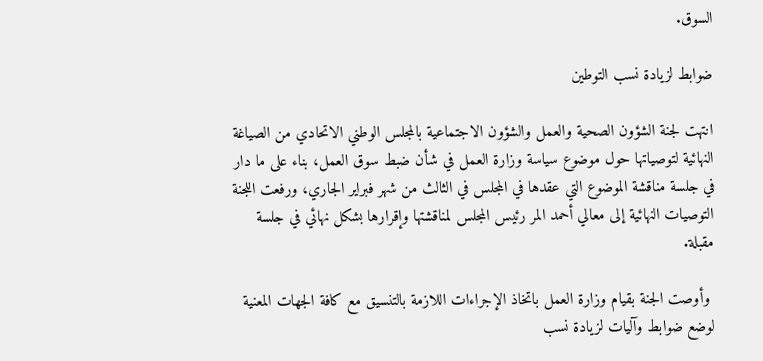السوق.

ضوابط لزيادة نسب التوطين

انتهت لجنة الشؤون الصحية والعمل والشؤون الاجتماعية بالمجلس الوطني الاتحادي من الصياغة النهائية لتوصياتها حول موضوع سياسة وزارة العمل في شأن ضبط سوق العمل، بناء على ما دار في جلسة مناقشة الموضوع التي عقدها في المجلس في الثالث من شهر فبراير الجاري، ورفعت اللجنة التوصيات النهائية إلى معالي أحمد المر رئيس المجلس لمناقشتها وإقرارها بشكل نهائي في جلسة مقبلة.

 وأوصت الجنة بقيام وزارة العمل باتخاذ الإجراءات اللازمة بالتنسيق مع كافة الجهات المعنية لوضع ضوابط وآليات لزيادة نسب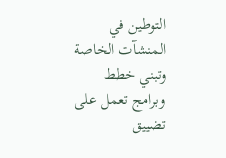التوطين في المنشآت الخاصة وتبني خطط وبرامج تعمل على تضييق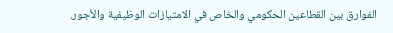الفوارق بين القطاعين الحكومي والخاص في الامتيازات الوظيفية والأجور.